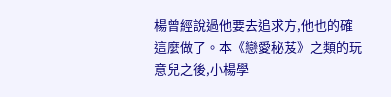楊曾經說過他要去追求方,他也的確這麼做了。本《戀愛秘芨》之類的玩意兒之後,小楊學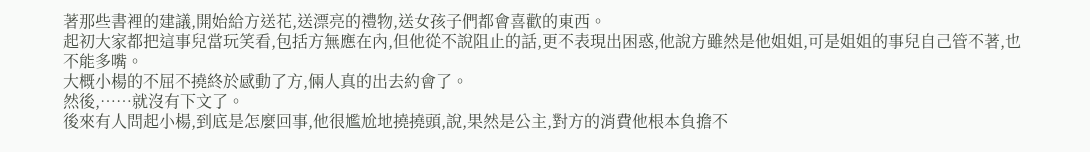著那些書裡的建議,開始給方送花,送漂亮的禮物,送女孩子們都會喜歡的東西。
起初大家都把這事兒當玩笑看,包括方無應在內,但他從不說阻止的話,更不表現出困惑,他說方雖然是他姐姐,可是姐姐的事兒自己管不著,也不能多嘴。
大概小楊的不屈不撓終於感動了方,倆人真的出去約會了。
然後,……就沒有下文了。
後來有人問起小楊,到底是怎麼回事,他很尷尬地撓撓頭,說,果然是公主,對方的消費他根本負擔不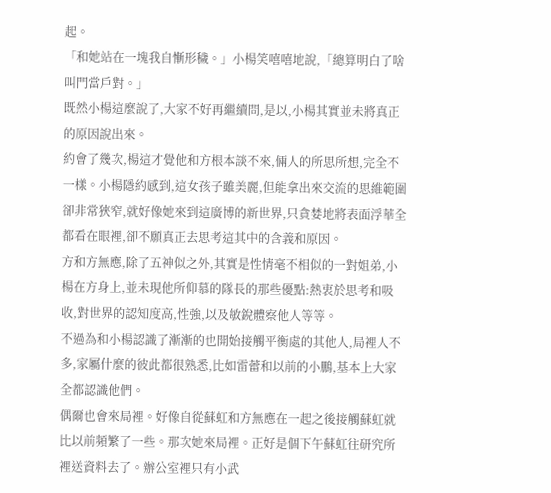起。
「和她站在一塊我自慚形穢。」小楊笑嘻嘻地說,「總算明白了啥叫門當戶對。」
既然小楊這麼說了,大家不好再繼續問,是以,小楊其實並未將真正的原因說出來。
約會了幾次,楊這才覺他和方根本談不來,倆人的所思所想,完全不一樣。小楊隱約感到,這女孩子雖美麗,但能拿出來交流的思維範圍卻非常狹窄,就好像她來到這廣博的新世界,只貪婪地將表面浮華全都看在眼裡,卻不願真正去思考這其中的含義和原因。
方和方無應,除了五神似之外,其實是性情毫不相似的一對姐弟,小楊在方身上,並未現他所仰慕的隊長的那些優點:熱衷於思考和吸收,對世界的認知度高,性強,以及敏銳體察他人等等。
不過為和小楊認識了漸漸的也開始接觸平衡處的其他人,局裡人不多,家屬什麼的彼此都很熟悉,比如雷蕾和以前的小鵬,基本上大家全都認識他們。
偶爾也會來局裡。好像自從蘇虹和方無應在一起之後接觸蘇虹就比以前頻繁了一些。那次她來局裡。正好是個下午蘇虹往研究所裡送資料去了。辦公室裡只有小武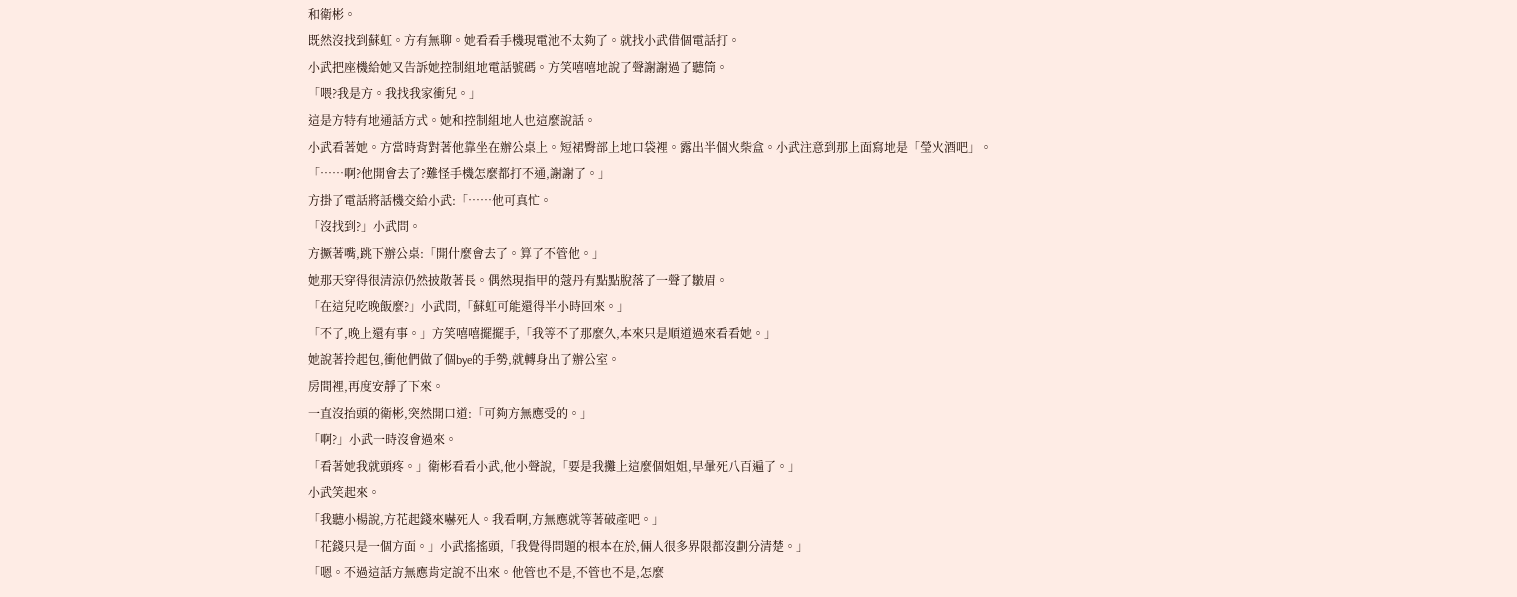和衛彬。
既然沒找到蘇虹。方有無聊。她看看手機現電池不太夠了。就找小武借個電話打。
小武把座機給她又告訴她控制組地電話號碼。方笑嘻嘻地說了聲謝謝過了聽筒。
「喂?我是方。我找我家衝兒。」
這是方特有地通話方式。她和控制組地人也這麼說話。
小武看著她。方當時背對著他靠坐在辦公桌上。短裙臀部上地口袋裡。露出半個火柴盒。小武注意到那上面寫地是「瑩火酒吧」。
「……啊?他開會去了?難怪手機怎麼都打不通,謝謝了。」
方掛了電話將話機交給小武:「……他可真忙。
「沒找到?」小武問。
方撅著嘴,跳下辦公桌:「開什麼會去了。算了不管他。」
她那天穿得很清涼仍然披散著長。偶然現指甲的蔻丹有點點脫落了一聲了皺眉。
「在這兒吃晚飯麼?」小武問,「蘇虹可能還得半小時回來。」
「不了,晚上還有事。」方笑嘻嘻擺擺手,「我等不了那麼久,本來只是順道過來看看她。」
她說著拎起包,衝他們做了個bye的手勢,就轉身出了辦公室。
房間裡,再度安靜了下來。
一直沒抬頭的衛彬,突然開口道:「可夠方無應受的。」
「啊?」小武一時沒會過來。
「看著她我就頭疼。」衛彬看看小武,他小聲說,「要是我攤上這麼個姐姐,早暈死八百遍了。」
小武笑起來。
「我聽小楊說,方花起錢來嚇死人。我看啊,方無應就等著破產吧。」
「花錢只是一個方面。」小武搖搖頭,「我覺得問題的根本在於,倆人很多界限都沒劃分清楚。」
「嗯。不過這話方無應肯定說不出來。他管也不是,不管也不是,怎麼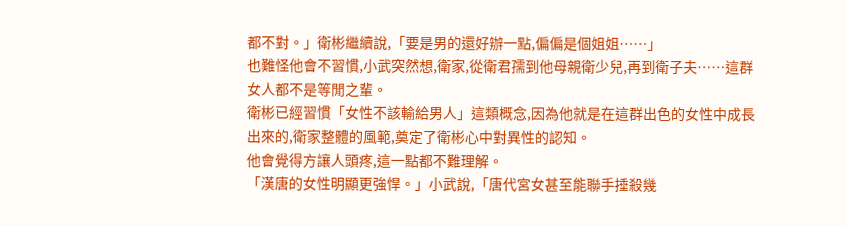都不對。」衛彬繼續說,「要是男的還好辦一點,偏偏是個姐姐……」
也難怪他會不習慣,小武突然想,衛家,從衛君孺到他母親衛少兒,再到衛子夫……這群女人都不是等閒之輩。
衛彬已經習慣「女性不該輸給男人」這類概念,因為他就是在這群出色的女性中成長出來的,衛家整體的風範,奠定了衛彬心中對異性的認知。
他會覺得方讓人頭疼,這一點都不難理解。
「漢唐的女性明顯更強悍。」小武說,「唐代宮女甚至能聯手捶殺幾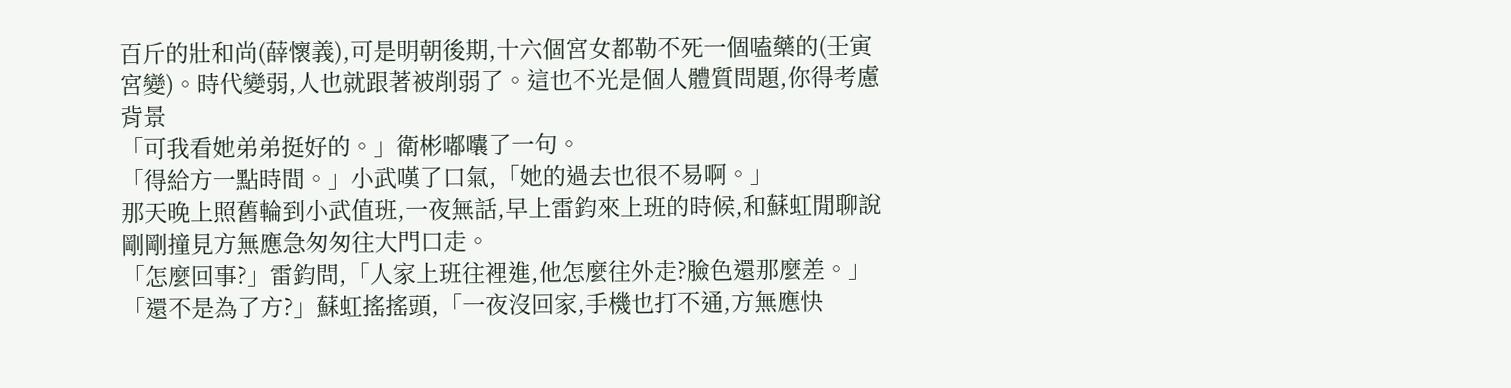百斤的壯和尚(薛懷義),可是明朝後期,十六個宮女都勒不死一個嗑藥的(壬寅宮變)。時代變弱,人也就跟著被削弱了。這也不光是個人體質問題,你得考慮背景
「可我看她弟弟挺好的。」衛彬嘟囔了一句。
「得給方一點時間。」小武嘆了口氣,「她的過去也很不易啊。」
那天晚上照舊輪到小武值班,一夜無話,早上雷鈞來上班的時候,和蘇虹閒聊說剛剛撞見方無應急匆匆往大門口走。
「怎麼回事?」雷鈞問,「人家上班往裡進,他怎麼往外走?臉色還那麼差。」
「還不是為了方?」蘇虹搖搖頭,「一夜沒回家,手機也打不通,方無應快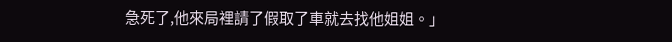急死了,他來局裡請了假取了車就去找他姐姐。」